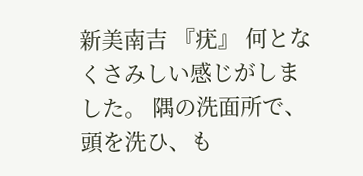新美南吉 『疣』 何となくさみしい感じがしました。 隅の洗面所で、頭を洗ひ、も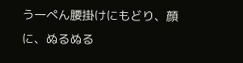う一ぺん腰掛けにもどり、顔に、ぬるぬる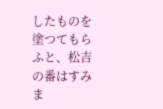したものを塗つてもらふと、松吉の番はすみま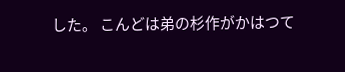した。 こんどは弟の杉作がかはつて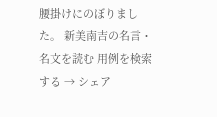腰掛けにのぼりました。 新美南吉の名言・名文を読む 用例を検索する → シェア